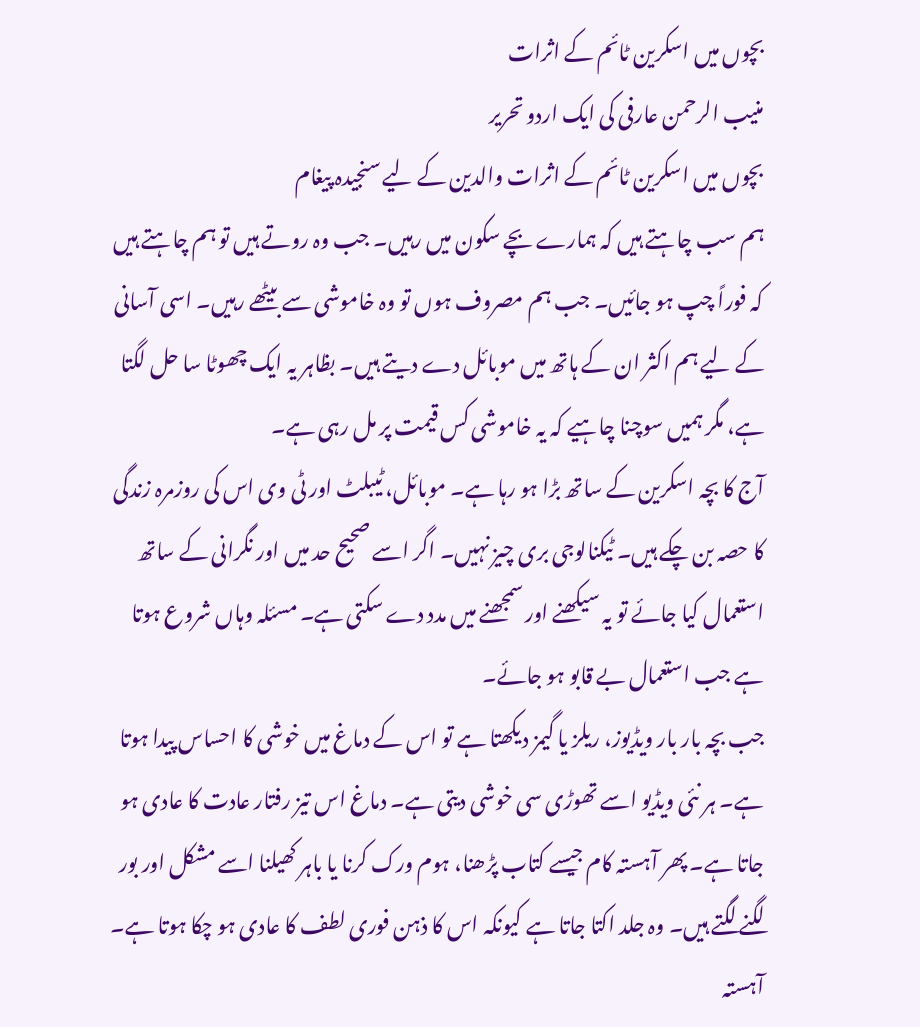بچوں میں اسکرین ٹائم کے اثرات
منیب الرحمن عارفی کی ایک اردو تحریر
بچوں میں اسکرین ٹائم کے اثرات والدین کے لیے سنجیدہ پیغام
ہم سب چاہتے ہیں کہ ہمارے بچے سکون میں رہیں۔ جب وہ روتے ہیں تو ہم چاہتے ہیں کہ فوراً چپ ہو جائیں۔ جب ہم مصروف ہوں تو وہ خاموشی سے بیٹھے رہیں۔ اسی آسانی کے لیے ہم اکثر ان کے ہاتھ میں موبائل دے دیتے ہیں۔ بظاہر یہ ایک چھوٹا سا حل لگتا ہے، مگر ہمیں سوچنا چاہیے کہ یہ خاموشی کس قیمت پر مل رہی ہے۔
آج کا بچہ اسکرین کے ساتھ بڑا ہو رہا ہے۔ موبائل، ٹیبلٹ اور ٹی وی اس کی روزمرہ زندگی کا حصہ بن چکے ہیں۔ ٹیکنالوجی بری چیز نہیں۔ اگر اسے صحیح حد میں اور نگرانی کے ساتھ استعمال کیا جائے تو یہ سیکھنے اور سمجھنے میں مدد دے سکتی ہے۔ مسئلہ وہاں شروع ہوتا ہے جب استعمال بے قابو ہو جائے۔
جب بچہ بار بار ویڈیوز، ریلز یا گیمز دیکھتا ہے تو اس کے دماغ میں خوشی کا احساس پیدا ہوتا ہے۔ ہر نئی ویڈیو اسے تھوڑی سی خوشی دیتی ہے۔ دماغ اس تیز رفتار عادت کا عادی ہو جاتا ہے۔ پھر آہستہ کام جیسے کتاب پڑھنا، ہوم ورک کرنا یا باہر کھیلنا اسے مشکل اور بور لگنے لگتے ہیں۔ وہ جلد اکتا جاتا ہے کیونکہ اس کا ذہن فوری لطف کا عادی ہو چکا ہوتا ہے۔
آہستہ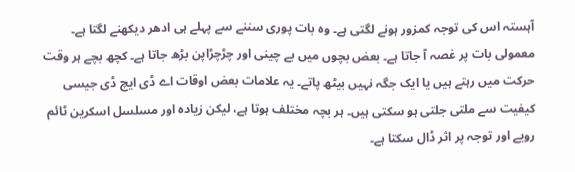آہستہ اس کی توجہ کمزور ہونے لگتی ہے۔ وہ بات پوری سننے سے پہلے ہی ادھر دیکھنے لگتا ہے۔ معمولی بات پر غصہ آ جاتا ہے۔ بعض بچوں میں بے چینی اور چڑچڑاپن بڑھ جاتا ہے۔ کچھ بچے ہر وقت حرکت میں رہتے ہیں یا ایک جگہ نہیں بیٹھ پاتے۔ یہ علامات بعض اوقات اے ڈی ایچ ڈی جیسی کیفیت سے ملتی جلتی ہو سکتی ہیں۔ ہر بچہ مختلف ہوتا ہے، لیکن زیادہ اور مسلسل اسکرین ٹائم رویے اور توجہ پر اثر ڈال سکتا ہے۔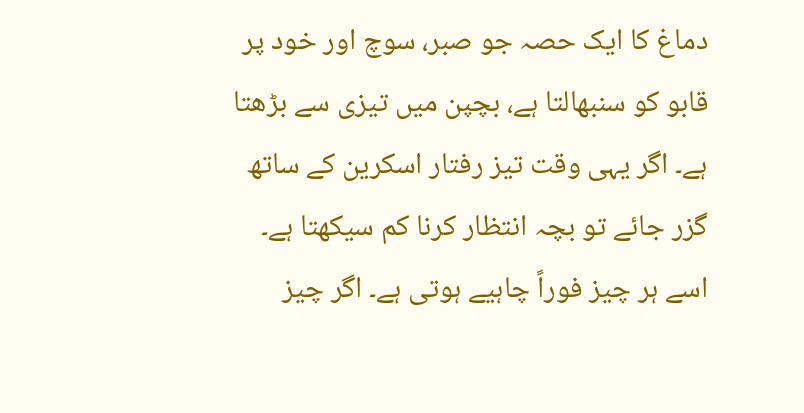دماغ کا ایک حصہ جو صبر، سوچ اور خود پر قابو کو سنبھالتا ہے، بچپن میں تیزی سے بڑھتا ہے۔ اگر یہی وقت تیز رفتار اسکرین کے ساتھ گزر جائے تو بچہ انتظار کرنا کم سیکھتا ہے۔ اسے ہر چیز فوراً چاہیے ہوتی ہے۔ اگر چیز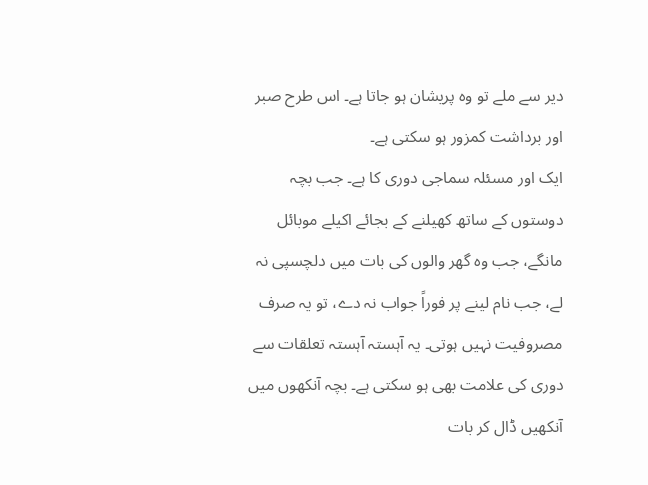دیر سے ملے تو وہ پریشان ہو جاتا ہے۔ اس طرح صبر اور برداشت کمزور ہو سکتی ہے۔
ایک اور مسئلہ سماجی دوری کا ہے۔ جب بچہ دوستوں کے ساتھ کھیلنے کے بجائے اکیلے موبائل مانگے، جب وہ گھر والوں کی بات میں دلچسپی نہ لے، جب نام لینے پر فوراً جواب نہ دے، تو یہ صرف مصروفیت نہیں ہوتی۔ یہ آہستہ آہستہ تعلقات سے دوری کی علامت بھی ہو سکتی ہے۔ بچہ آنکھوں میں آنکھیں ڈال کر بات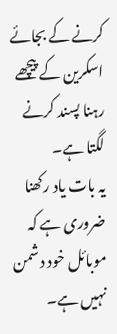کرنے کے بجائے اسکرین کے پیچھے رہنا پسند کرنے لگتا ہے۔
یہ بات یاد رکھنا ضروری ہے کہ موبائل خود دشمن نہیں ہے۔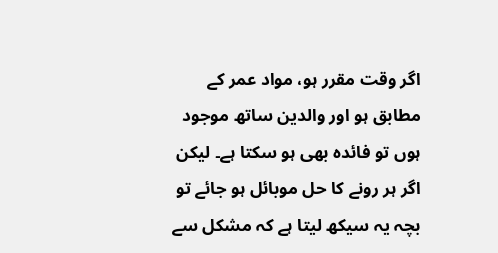اگر وقت مقرر ہو، مواد عمر کے مطابق ہو اور والدین ساتھ موجود ہوں تو فائدہ بھی ہو سکتا ہے۔ لیکن اگر ہر رونے کا حل موبائل ہو جائے تو بچہ یہ سیکھ لیتا ہے کہ مشکل سے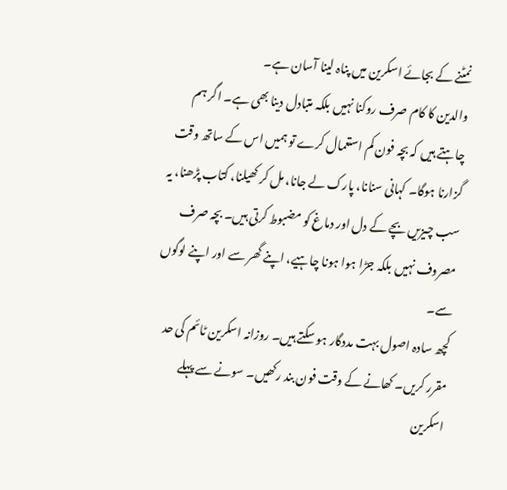نمٹنے کے بجائے اسکرین میں پناہ لینا آسان ہے۔
والدین کا کام صرف روکنا نہیں بلکہ متبادل دینا بھی ہے۔ اگر ہم چاہتے ہیں کہ بچہ فون کم استعمال کرے تو ہمیں اس کے ساتھ وقت گزارنا ہوگا۔ کہانی سنانا، پارک لے جانا، مل کر کھیلنا، کتاب پڑھنا، یہ سب چیزیں بچے کے دل اور دماغ کو مضبوط کرتی ہیں۔ بچہ صرف مصروف نہیں بلکہ جڑا ہوا ہونا چاہیے، اپنے گھر سے اور اپنے لوگوں سے۔
کچھ سادہ اصول بہت مددگار ہو سکتے ہیں۔ روزانہ اسکرین ٹائم کی حد مقرر کریں۔ کھانے کے وقت فون بند رکھیں۔ سونے سے پہلے اسکرین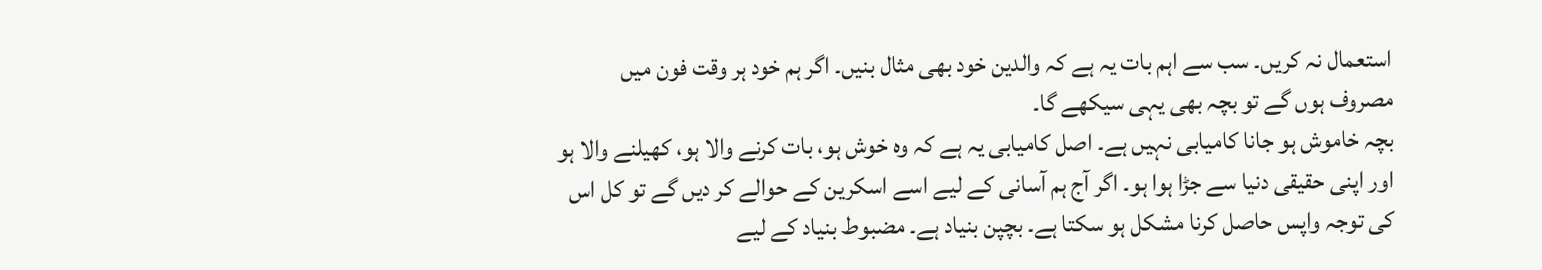استعمال نہ کریں۔ سب سے اہم بات یہ ہے کہ والدین خود بھی مثال بنیں۔ اگر ہم خود ہر وقت فون میں مصروف ہوں گے تو بچہ بھی یہی سیکھے گا۔
بچہ خاموش ہو جانا کامیابی نہیں ہے۔ اصل کامیابی یہ ہے کہ وہ خوش ہو، بات کرنے والا ہو، کھیلنے والا ہو اور اپنی حقیقی دنیا سے جڑا ہوا ہو۔ اگر آج ہم آسانی کے لیے اسے اسکرین کے حوالے کر دیں گے تو کل اس کی توجہ واپس حاصل کرنا مشکل ہو سکتا ہے۔ بچپن بنیاد ہے۔ مضبوط بنیاد کے لیے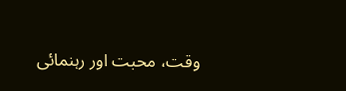وقت، محبت اور رہنمائی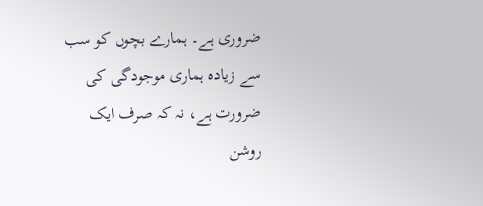ضروری ہے۔ ہمارے بچوں کو سب سے زیادہ ہماری موجودگی کی ضرورت ہے، نہ کہ صرف ایک روشن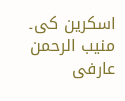اسکرین کی۔
منیب الرحمن عارفی